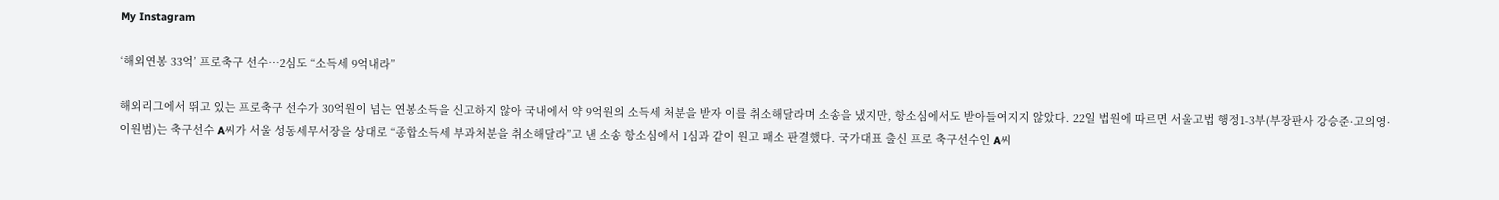My Instagram

‘해외연봉 33억’ 프로축구 선수…2심도 “소득세 9억내라”

해외리그에서 뛰고 있는 프로축구 선수가 30억원이 넘는 연봉소득을 신고하지 않아 국내에서 약 9억원의 소득세 처분을 받자 이를 취소해달라며 소송을 냈지만, 항소심에서도 받아들여지지 않았다. 22일 법원에 따르면 서울고법 행정1-3부(부장판사 강승준·고의영·이원범)는 축구선수 A씨가 서울 성동세무서장을 상대로 “종합소득세 부과처분을 취소해달라”고 낸 소송 항소심에서 1심과 같이 원고 패소 판결했다. 국가대표 출신 프로 축구선수인 A씨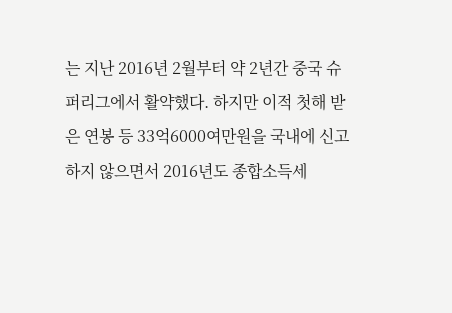는 지난 2016년 2월부터 약 2년간 중국 슈퍼리그에서 활약했다. 하지만 이적 첫해 받은 연봉 등 33억6000여만원을 국내에 신고하지 않으면서 2016년도 종합소득세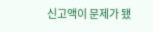신고액이 문제가 됐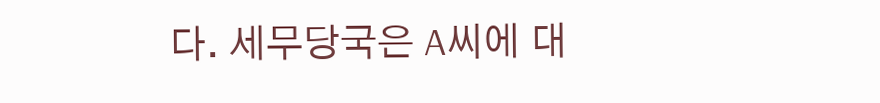다. 세무당국은 A씨에 대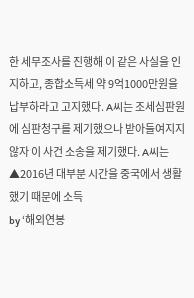한 세무조사를 진행해 이 같은 사실을 인지하고, 종합소득세 약 9억1000만원을 납부하라고 고지했다. A씨는 조세심판원에 심판청구를 제기했으나 받아들여지지 않자 이 사건 소송을 제기했다. A씨는 ▲2016년 대부분 시간을 중국에서 생활했기 때문에 소득
by ‘해외연봉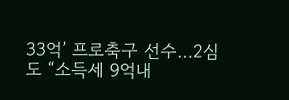33억’ 프로축구 선수…2심도 “소득세 9억내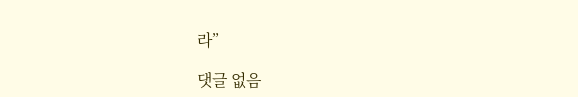라”

댓글 없음